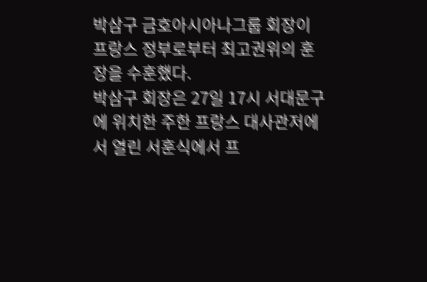박삼구 금호아시아나그룹 회장이 프랑스 정부로부터 최고권위의 훈장을 수훈했다.
박삼구 회장은 27일 17시 서대문구에 위치한 주한 프랑스 대사관저에서 열린 서훈식에서 프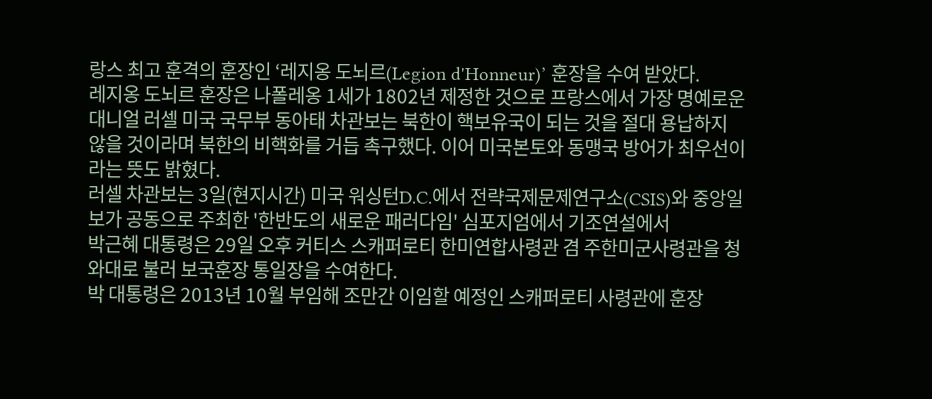랑스 최고 훈격의 훈장인 ‘레지옹 도뇌르(Legion d'Honneur)’ 훈장을 수여 받았다.
레지옹 도뇌르 훈장은 나폴레옹 1세가 1802년 제정한 것으로 프랑스에서 가장 명예로운
대니얼 러셀 미국 국무부 동아태 차관보는 북한이 핵보유국이 되는 것을 절대 용납하지 않을 것이라며 북한의 비핵화를 거듭 촉구했다. 이어 미국본토와 동맹국 방어가 최우선이라는 뜻도 밝혔다.
러셀 차관보는 3일(현지시간) 미국 워싱턴D.C.에서 전략국제문제연구소(CSIS)와 중앙일보가 공동으로 주최한 '한반도의 새로운 패러다임' 심포지엄에서 기조연설에서
박근혜 대통령은 29일 오후 커티스 스캐퍼로티 한미연합사령관 겸 주한미군사령관을 청와대로 불러 보국훈장 통일장을 수여한다.
박 대통령은 2013년 10월 부임해 조만간 이임할 예정인 스캐퍼로티 사령관에 훈장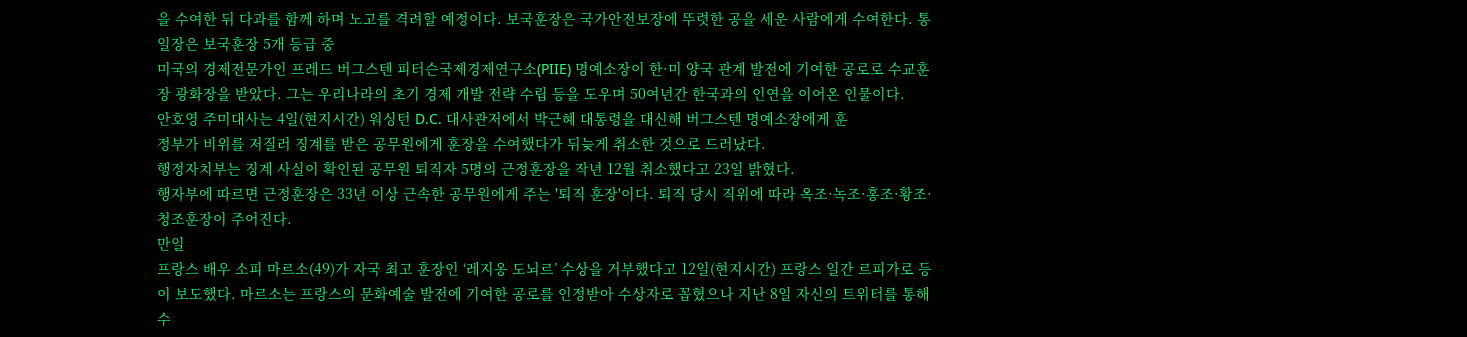을 수여한 뒤 다과를 함께 하며 노고를 격려할 예정이다. 보국훈장은 국가안전보장에 뚜렷한 공을 세운 사람에게 수여한다. 통일장은 보국훈장 5개 등급 중
미국의 경제전문가인 프레드 버그스텐 피터슨국제경제연구소(PIIE) 명예소장이 한·미 양국 관계 발전에 기여한 공로로 수교훈장 광화장을 받았다. 그는 우리나라의 초기 경제 개발 전략 수립 등을 도우며 50여년간 한국과의 인연을 이어온 인물이다.
안호영 주미대사는 4일(현지시간) 워싱턴 D.C. 대사관저에서 박근혜 대통령을 대신해 버그스텐 명예소장에게 훈
정부가 비위를 저질러 징계를 받은 공무원에게 훈장을 수여했다가 뒤늦게 취소한 것으로 드러났다.
행정자치부는 징계 사실이 확인된 공무원 퇴직자 5명의 근정훈장을 작년 12월 취소했다고 23일 밝혔다.
행자부에 따르면 근정훈장은 33년 이상 근속한 공무원에게 주는 '퇴직 훈장'이다. 퇴직 당시 직위에 따라 옥조·녹조·홍조·황조·청조훈장이 주어진다.
만일
프랑스 배우 소피 마르소(49)가 자국 최고 훈장인 ‘레지옹 도뇌르’ 수상을 거부했다고 12일(현지시간) 프랑스 일간 르피가로 등이 보도했다. 마르소는 프랑스의 문화예술 발전에 기여한 공로를 인정받아 수상자로 꼽혔으나 지난 8일 자신의 트위터를 통해 수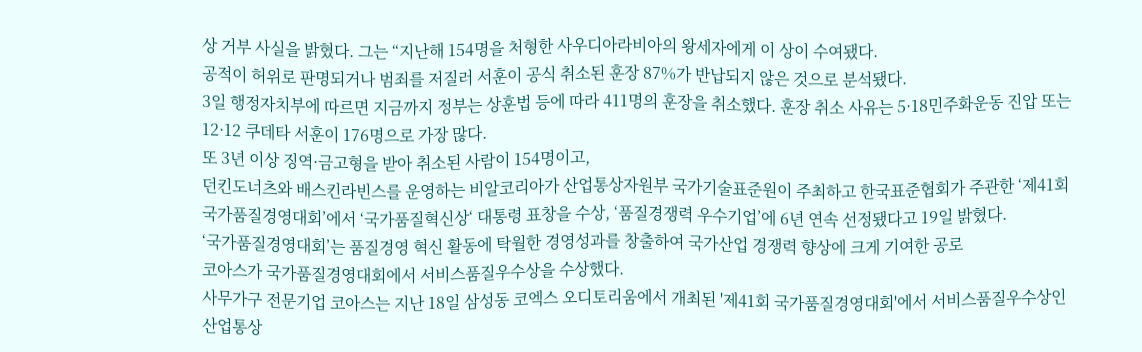상 거부 사실을 밝혔다. 그는 “지난해 154명을 처형한 사우디아라비아의 왕세자에게 이 상이 수여됐다.
공적이 허위로 판명되거나 범죄를 저질러 서훈이 공식 취소된 훈장 87%가 반납되지 않은 것으로 분석됐다.
3일 행정자치부에 따르면 지금까지 정부는 상훈법 등에 따라 411명의 훈장을 취소했다. 훈장 취소 사유는 5·18민주화운동 진압 또는 12·12 쿠데타 서훈이 176명으로 가장 많다.
또 3년 이상 징역·금고형을 받아 취소된 사람이 154명이고,
던킨도너츠와 배스킨라빈스를 운영하는 비알코리아가 산업통상자원부 국가기술표준원이 주최하고 한국표준협회가 주관한 ‘제41회 국가품질경영대회’에서 ‘국가품질혁신상‘ 대통령 표창을 수상, ‘품질경쟁력 우수기업’에 6년 연속 선정됐다고 19일 밝혔다.
‘국가품질경영대회’는 품질경영 혁신 활동에 탁월한 경영성과를 창출하여 국가산업 경쟁력 향상에 크게 기여한 공로
코아스가 국가품질경영대회에서 서비스품질우수상을 수상했다.
사무가구 전문기업 코아스는 지난 18일 삼성동 코엑스 오디토리움에서 개최된 '제41회 국가품질경영대회'에서 서비스품질우수상인 산업통상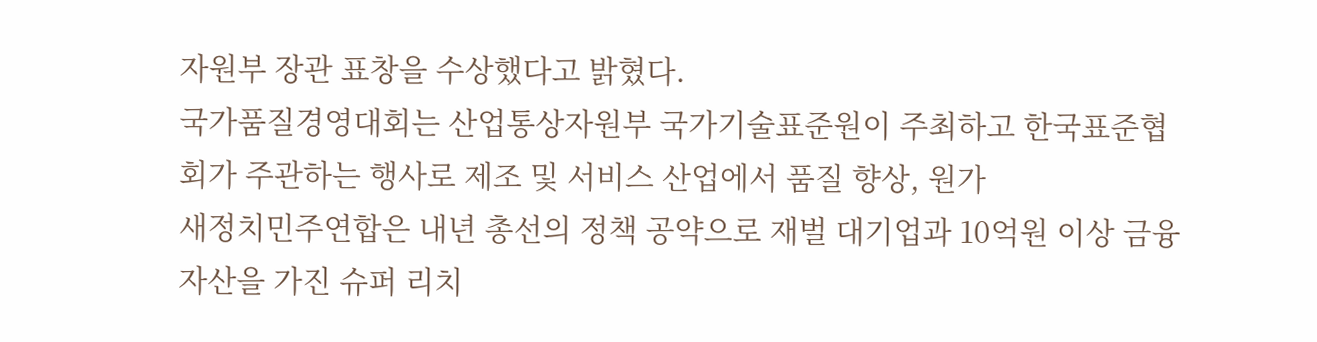자원부 장관 표창을 수상했다고 밝혔다.
국가품질경영대회는 산업통상자원부 국가기술표준원이 주최하고 한국표준협회가 주관하는 행사로 제조 및 서비스 산업에서 품질 향상, 원가
새정치민주연합은 내년 총선의 정책 공약으로 재벌 대기업과 10억원 이상 금융자산을 가진 슈퍼 리치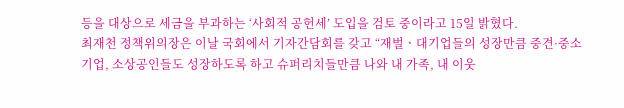등을 대상으로 세금을 부과하는 ‘사회적 공헌세’ 도입을 검토 중이라고 15일 밝혔다.
최재천 정책위의장은 이날 국회에서 기자간담회를 갖고 “재벌ㆍ대기업들의 성장만큼 중견·중소기업, 소상공인들도 성장하도록 하고 슈퍼리치들만큼 나와 내 가족, 내 이웃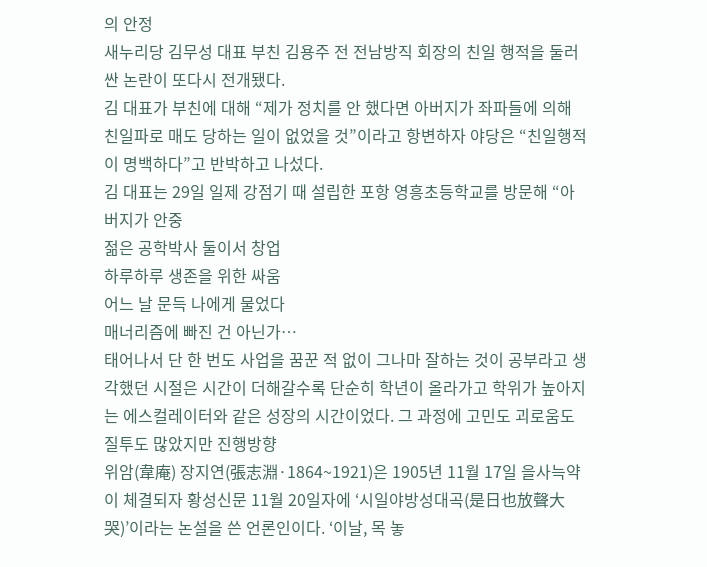의 안정
새누리당 김무성 대표 부친 김용주 전 전남방직 회장의 친일 행적을 둘러싼 논란이 또다시 전개됐다.
김 대표가 부친에 대해 “제가 정치를 안 했다면 아버지가 좌파들에 의해 친일파로 매도 당하는 일이 없었을 것”이라고 항변하자 야당은 “친일행적이 명백하다”고 반박하고 나섰다.
김 대표는 29일 일제 강점기 때 설립한 포항 영흥초등학교를 방문해 “아버지가 안중
젊은 공학박사 둘이서 창업
하루하루 생존을 위한 싸움
어느 날 문득 나에게 물었다
매너리즘에 빠진 건 아닌가…
태어나서 단 한 번도 사업을 꿈꾼 적 없이 그나마 잘하는 것이 공부라고 생각했던 시절은 시간이 더해갈수록 단순히 학년이 올라가고 학위가 높아지는 에스컬레이터와 같은 성장의 시간이었다. 그 과정에 고민도 괴로움도 질투도 많았지만 진행방향
위암(韋庵) 장지연(張志淵·1864~1921)은 1905년 11월 17일 을사늑약이 체결되자 황성신문 11월 20일자에 ‘시일야방성대곡(是日也放聲大哭)’이라는 논설을 쓴 언론인이다. ‘이날, 목 놓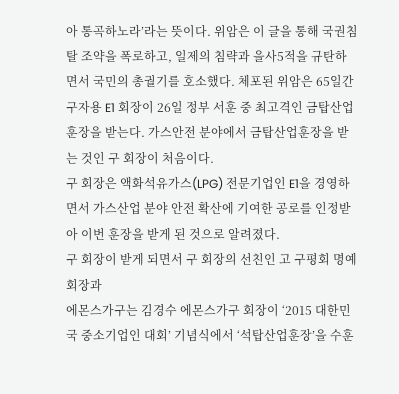아 통곡하노라’라는 뜻이다. 위암은 이 글을 통해 국권침탈 조약을 폭로하고, 일제의 침략과 을사5적을 규탄하면서 국민의 총궐기를 호소했다. 체포된 위암은 65일간
구자용 E1 회장이 26일 정부 서훈 중 최고격인 금탑산업훈장을 받는다. 가스안전 분야에서 금탑산업훈장을 받는 것인 구 회장이 처음이다.
구 회장은 액화석유가스(LPG) 전문기업인 E1을 경영하면서 가스산업 분야 안전 확산에 기여한 공로를 인정받아 이번 훈장을 받게 된 것으로 알려졌다.
구 회장이 받게 되면서 구 회장의 선친인 고 구평회 명예회장과
에몬스가구는 김경수 에몬스가구 회장이 ‘2015 대한민국 중소기업인 대회’ 기념식에서 ‘석탑산업훈장’을 수훈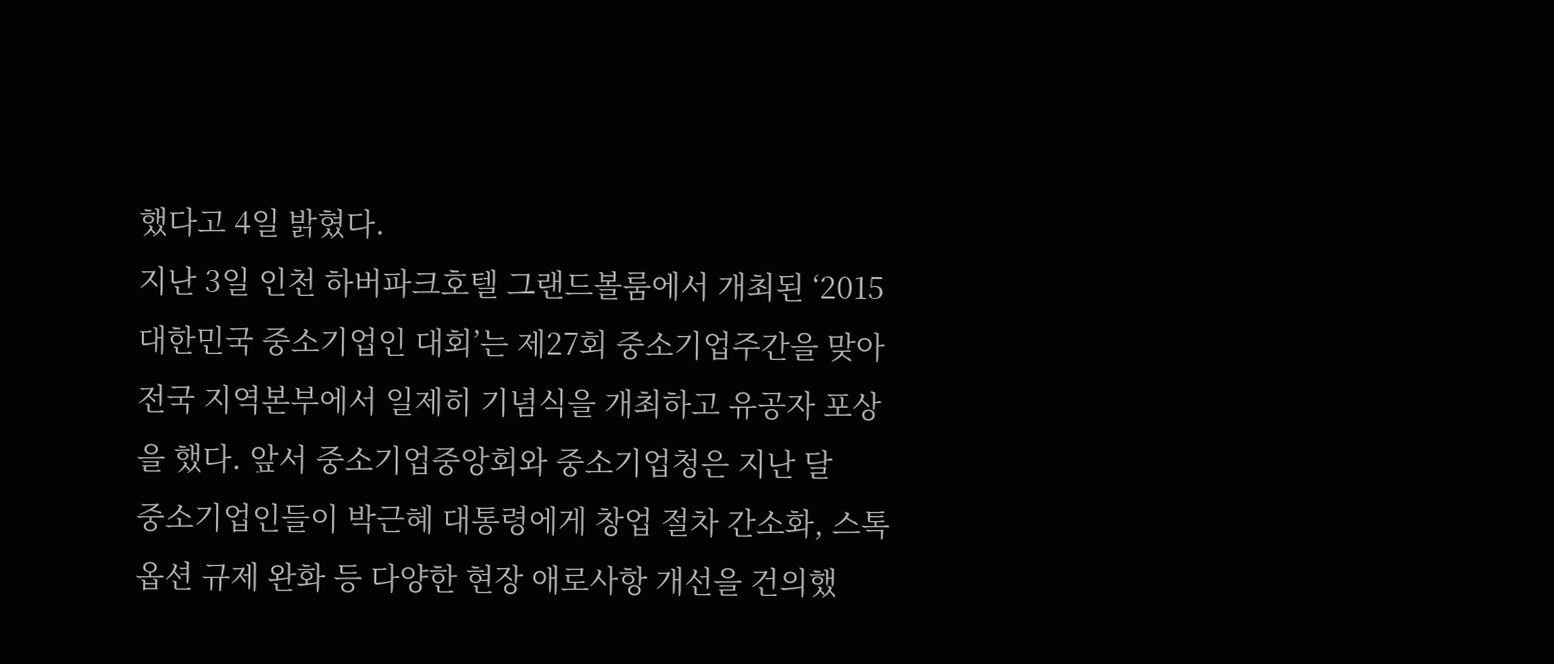했다고 4일 밝혔다.
지난 3일 인천 하버파크호텔 그랜드볼룸에서 개최된 ‘2015 대한민국 중소기업인 대회’는 제27회 중소기업주간을 맞아 전국 지역본부에서 일제히 기념식을 개최하고 유공자 포상을 했다. 앞서 중소기업중앙회와 중소기업청은 지난 달
중소기업인들이 박근혜 대통령에게 창업 절차 간소화, 스톡옵션 규제 완화 등 다양한 현장 애로사항 개선을 건의했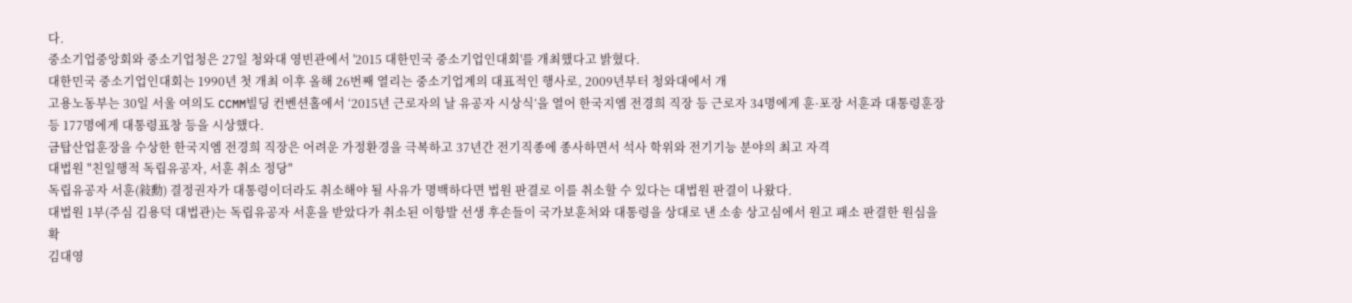다.
중소기업중앙회와 중소기업청은 27일 청와대 영빈관에서 '2015 대한민국 중소기업인대회'를 개최했다고 밝혔다.
대한민국 중소기업인대회는 1990년 첫 개최 이후 올해 26번째 열리는 중소기업계의 대표적인 행사로, 2009년부터 청와대에서 개
고용노동부는 30일 서울 여의도 CCMM빌딩 컨벤션홀에서 ‘2015년 근로자의 날 유공자 시상식’을 열어 한국지엠 전경희 직장 등 근로자 34명에게 훈·포장 서훈과 대통령훈장 등 177명에게 대통령표창 등을 시상했다.
금탑산업훈장을 수상한 한국지엠 전경희 직장은 어려운 가정환경을 극복하고 37년간 전기직종에 종사하면서 석사 학위와 전기기능 분야의 최고 자격
대법원 "친일행적 독립유공자, 서훈 취소 정당"
독립유공자 서훈(敍勳) 결정권자가 대통령이더라도 취소해야 될 사유가 명백하다면 법원 판결로 이를 취소할 수 있다는 대법원 판결이 나왔다.
대법원 1부(주심 김용덕 대법관)는 독립유공자 서훈을 받았다가 취소된 이항발 선생 후손들이 국가보훈처와 대통령을 상대로 낸 소송 상고심에서 원고 패소 판결한 원심을 확
김대영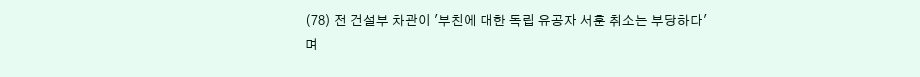(78) 전 건설부 차관이 '부친에 대한 독립 유공자 서훈 취소는 부당하다'며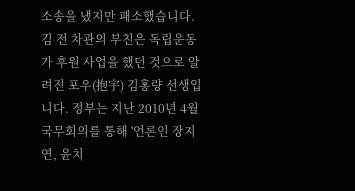소송을 냈지만 패소했습니다.
김 전 차관의 부친은 독립운동가 후원 사업을 했던 것으로 알려진 포우(抱宇) 김홍량 선생입니다. 정부는 지난 2010년 4월 국무회의를 통해 '언론인 장지연, 윤치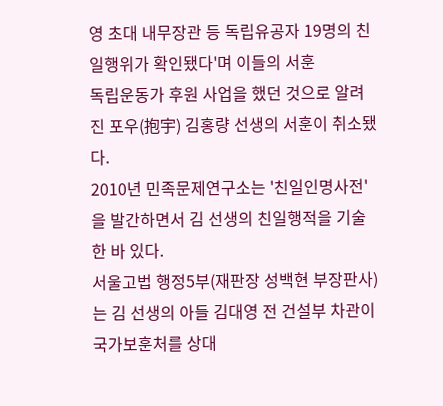영 초대 내무장관 등 독립유공자 19명의 친일행위가 확인됐다'며 이들의 서훈
독립운동가 후원 사업을 했던 것으로 알려진 포우(抱宇) 김홍량 선생의 서훈이 취소됐다.
2010년 민족문제연구소는 '친일인명사전'을 발간하면서 김 선생의 친일행적을 기술한 바 있다.
서울고법 행정5부(재판장 성백현 부장판사)는 김 선생의 아들 김대영 전 건설부 차관이 국가보훈처를 상대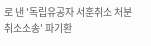로 낸 '독립유공자 서훈취소 처분 취소소송' 파기환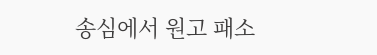송심에서 원고 패소